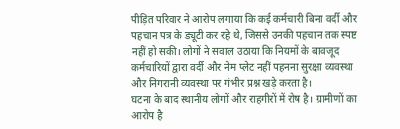पीड़ित परिवार ने आरोप लगाया कि कई कर्मचारी बिना वर्दी और पहचान पत्र के ड्यूटी कर रहे थे, जिससे उनकी पहचान तक स्पष्ट नहीं हो सकी। लोगों ने सवाल उठाया कि नियमों के बावजूद कर्मचारियों द्वारा वर्दी और नेम प्लेट नहीं पहनना सुरक्षा व्यवस्था और निगरानी व्यवस्था पर गंभीर प्रश्न खड़े करता है।
घटना के बाद स्थानीय लोगों और राहगीरों में रोष है। ग्रामीणों का आरोप है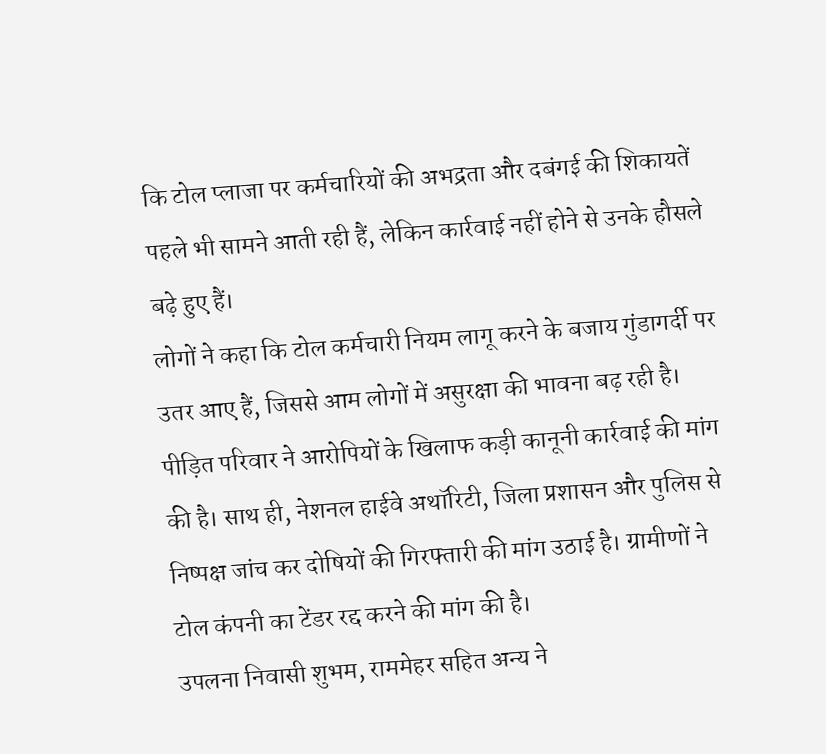कि टोल प्लाजा पर कर्मचारियों की अभद्रता और दबंगई की शिकायतें पहले भी सामने आती रही हैं, लेकिन कार्रवाई नहीं होने से उनके हौसले बढ़े हुए हैं।
लोगों ने कहा कि टोल कर्मचारी नियम लागू करने के बजाय गुंडागर्दी पर उतर आए हैं, जिससे आम लोगों में असुरक्षा की भावना बढ़ रही है। पीड़ित परिवार ने आरोपियों के खिलाफ कड़ी कानूनी कार्रवाई की मांग की है। साथ ही, नेशनल हाईवे अथॉरिटी, जिला प्रशासन और पुलिस से निष्पक्ष जांच कर दोषियों की गिरफ्तारी की मांग उठाई है। ग्रामीणों ने टोल कंपनी का टेंडर रद्द करने की मांग की है।
उपलना निवासी शुभम, राममेहर सहित अन्य ने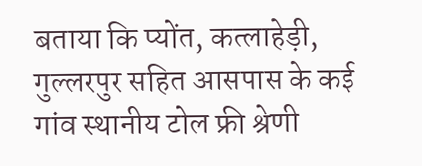बताया कि प्योंत, कत्लाहेड़ी, गुल्लरपुर सहित आसपास के कई गांव स्थानीय टोल फ्री श्रेणी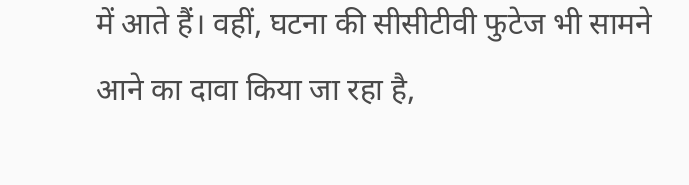में आते हैं। वहीं, घटना की सीसीटीवी फुटेज भी सामने आने का दावा किया जा रहा है,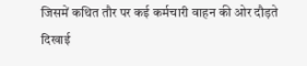जिसमें कथित तौर पर कई कर्मचारी वाहन की ओर दौड़ते दिखाई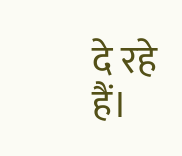दे रहे हैं।